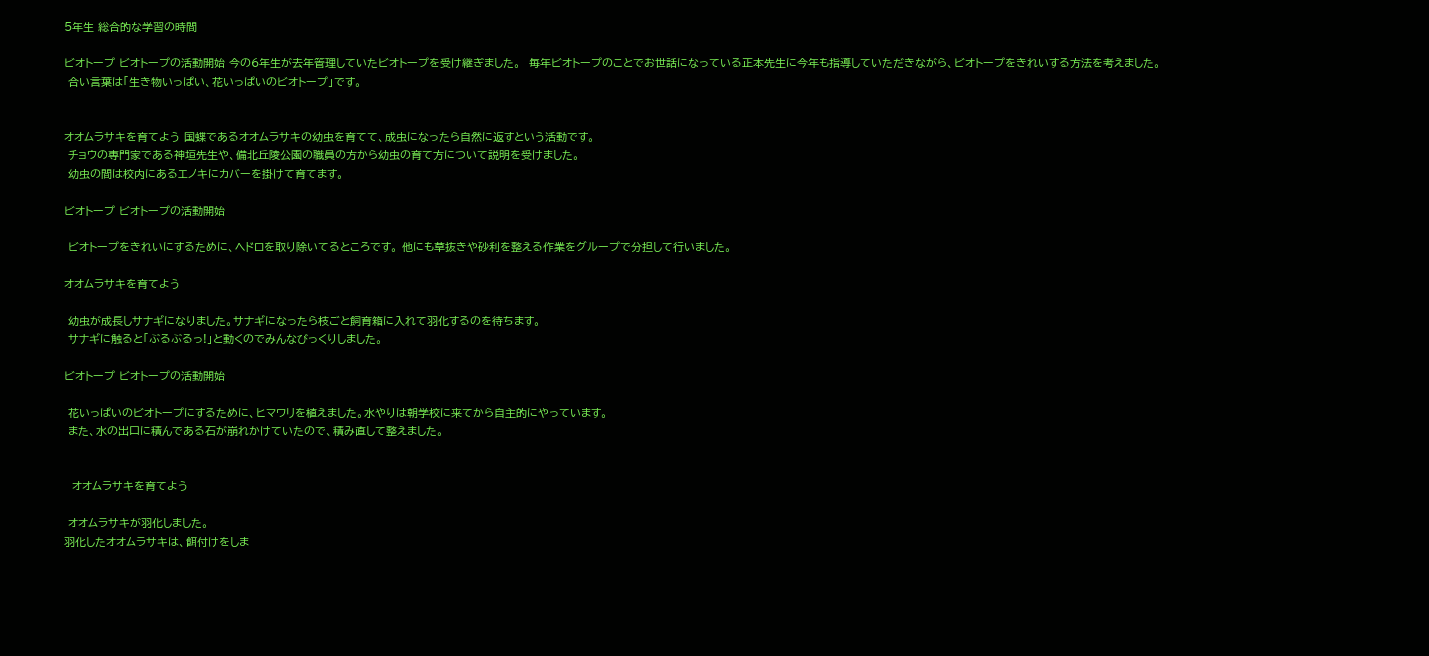5年生 総合的な学習の時間

ビオトープ ビオトープの活動開始 今の6年生が去年管理していたビオトープを受け継ぎました。  毎年ビオトープのことでお世話になっている正本先生に今年も指導していただきながら、ビオトープをきれいする方法を考えました。
 合い言葉は「生き物いっぱい、花いっぱいのビオトープ」です。


オオムラサキを育てよう 国蝶であるオオムラサキの幼虫を育てて、成虫になったら自然に返すという活動です。
 チョウの専門家である神垣先生や、備北丘陵公園の職員の方から幼虫の育て方について説明を受けました。
 幼虫の間は校内にあるエノキにカバーを掛けて育てます。

ビオトープ ビオトープの活動開始

 ビオトープをきれいにするために、ヘドロを取り除いてるところです。 他にも草抜きや砂利を整える作業をグループで分担して行いました。

オオムラサキを育てよう

 幼虫が成長しサナギになりました。サナギになったら枝ごと飼育箱に入れて羽化するのを待ちます。
 サナギに触ると「ぶるぶるっ!」と動くのでみんなびっくりしました。

ビオトープ ビオトープの活動開始

 花いっぱいのビオトープにするために、ヒマワリを植えました。水やりは朝学校に来てから自主的にやっています。
 また、水の出口に積んである石が崩れかけていたので、積み直して整えました。


  オオムラサキを育てよう

 オオムラサキが羽化しました。
羽化したオオムラサキは、餌付けをしま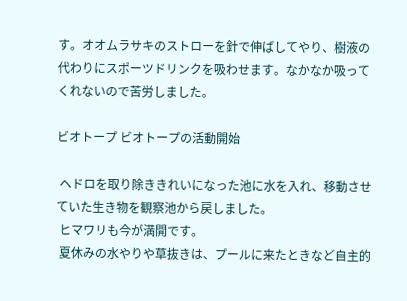す。オオムラサキのストローを針で伸ばしてやり、樹液の代わりにスポーツドリンクを吸わせます。なかなか吸ってくれないので苦労しました。

ビオトープ ビオトープの活動開始

 ヘドロを取り除ききれいになった池に水を入れ、移動させていた生き物を観察池から戻しました。
 ヒマワリも今が満開です。
 夏休みの水やりや草抜きは、プールに来たときなど自主的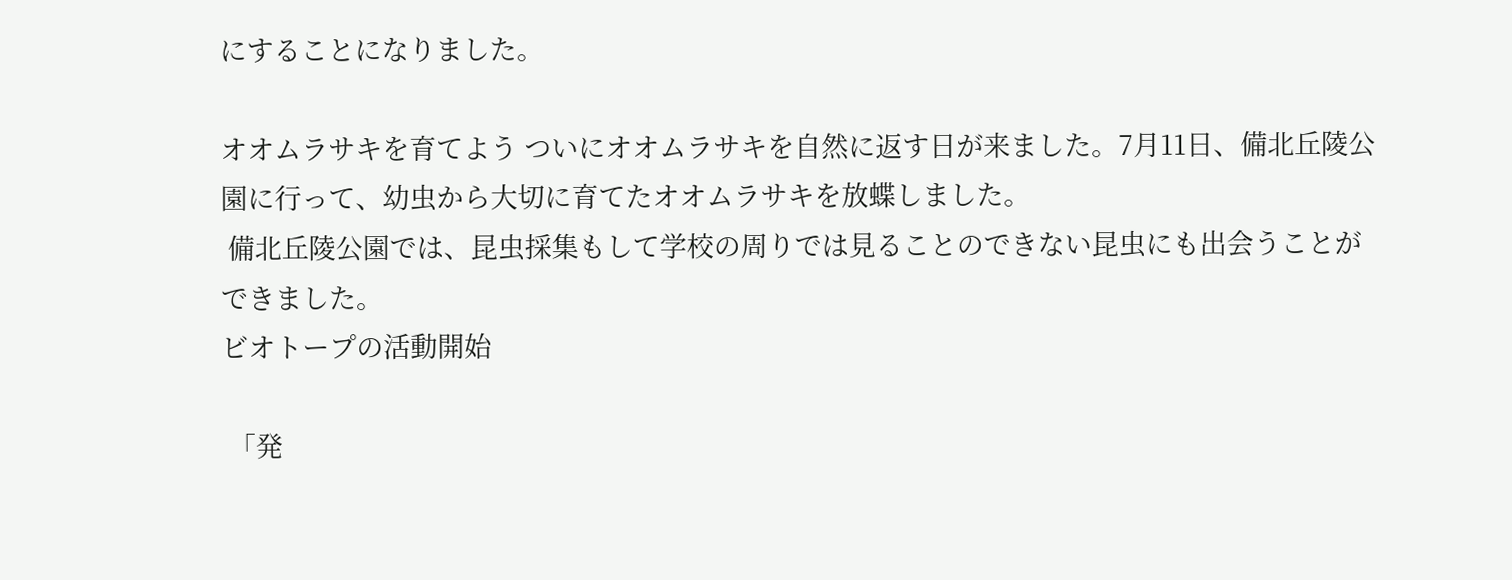にすることになりました。

オオムラサキを育てよう ついにオオムラサキを自然に返す日が来ました。7月11日、備北丘陵公園に行って、幼虫から大切に育てたオオムラサキを放蝶しました。
 備北丘陵公園では、昆虫採集もして学校の周りでは見ることのできない昆虫にも出会うことができました。
ビオトープの活動開始

 「発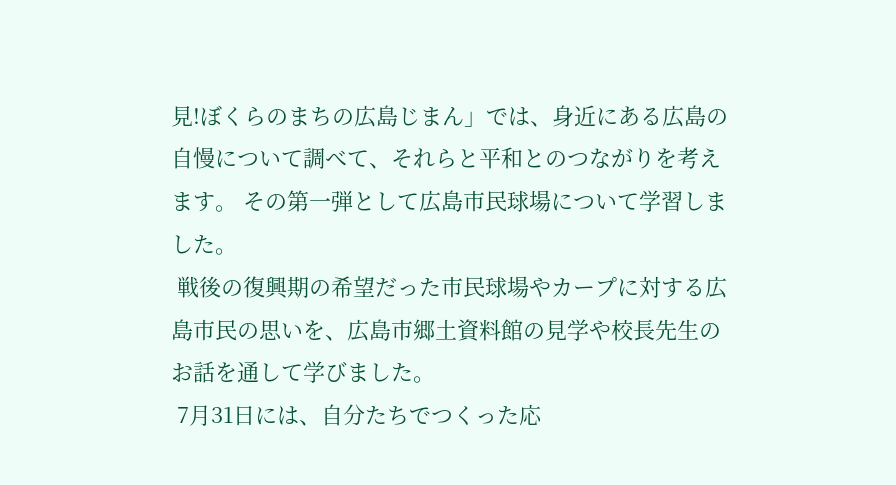見!ぼくらのまちの広島じまん」では、身近にある広島の自慢について調べて、それらと平和とのつながりを考えます。 その第一弾として広島市民球場について学習しました。
 戦後の復興期の希望だった市民球場やカープに対する広島市民の思いを、広島市郷土資料館の見学や校長先生のお話を通して学びました。
 7月31日には、自分たちでつくった応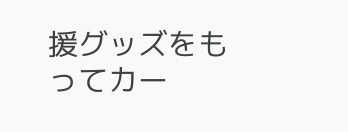援グッズをもってカー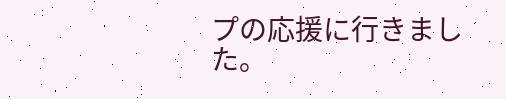プの応援に行きました。